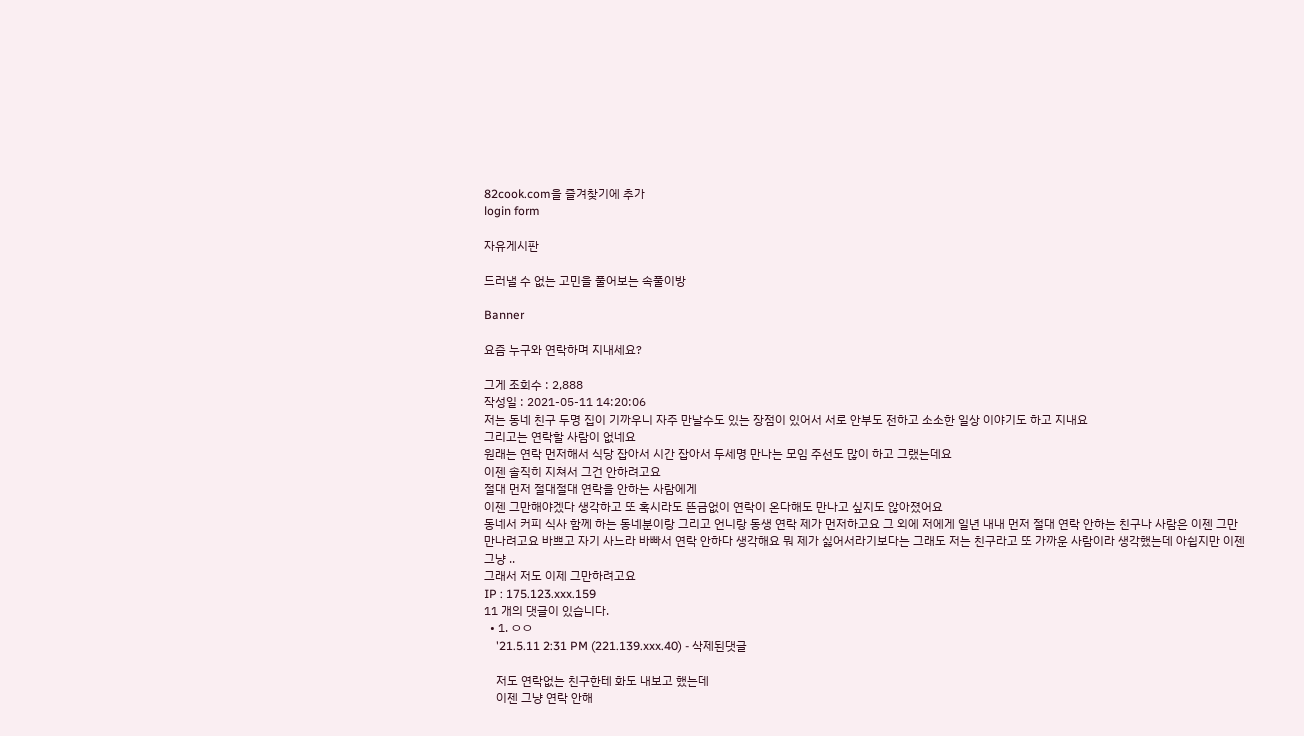82cook.com을 즐겨찾기에 추가
login form

자유게시판

드러낼 수 없는 고민을 풀어보는 속풀이방

Banner

요즘 누구와 연락하며 지내세요?

그게 조회수 : 2,888
작성일 : 2021-05-11 14:20:06
저는 동네 친구 두명 집이 기까우니 자주 만날수도 있는 장점이 있어서 서로 안부도 전하고 소소한 일상 이야기도 하고 지내요
그리고는 연락할 사람이 없네요
원래는 연락 먼저해서 식당 잡아서 시간 잡아서 두세명 만나는 모임 주선도 많이 하고 그랬는데요
이젠 솔직히 지쳐서 그건 안하려고요
절대 먼저 절대절대 연락을 안하는 사람에게
이젠 그만해야겠다 생각하고 또 혹시라도 뜬금없이 연락이 온다해도 만나고 싶지도 않아졌어요
동네서 커피 식사 함께 하는 동네분이랑 그리고 언니랑 동생 연락 제가 먼저하고요 그 외에 저에게 일년 내내 먼저 절대 연락 안하는 친구나 사람은 이젠 그만 만나려고요 바쁘고 자기 사느라 바빠서 연락 안하다 생각해요 뭐 제가 싫어서라기보다는 그래도 저는 친구라고 또 가까운 사람이라 생각했는데 아쉽지만 이젠 그냥 ..
그래서 저도 이제 그만하려고요
IP : 175.123.xxx.159
11 개의 댓글이 있습니다.
  • 1. ㅇㅇ
    '21.5.11 2:31 PM (221.139.xxx.40) - 삭제된댓글

    저도 연락없는 친구한테 화도 내보고 했는데
    이젠 그냥 연락 안해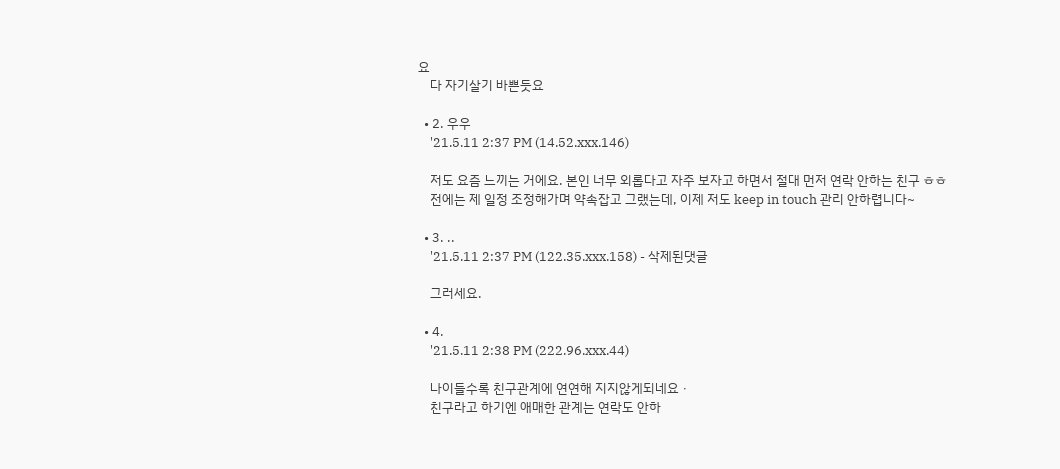요
    다 자기살기 바쁜듯요

  • 2. 우우
    '21.5.11 2:37 PM (14.52.xxx.146)

    저도 요즘 느끼는 거에요. 본인 너무 외롭다고 자주 보자고 하면서 절대 먼저 연락 안하는 친구 ㅎㅎ
    전에는 제 일정 조정해가며 약속잡고 그랬는데, 이제 저도 keep in touch 관리 안하렵니다~

  • 3. ..
    '21.5.11 2:37 PM (122.35.xxx.158) - 삭제된댓글

    그러세요.

  • 4.
    '21.5.11 2:38 PM (222.96.xxx.44)

    나이들수록 친구관계에 연연해 지지않게되네요ㆍ
    친구라고 하기엔 애매한 관계는 연락도 안하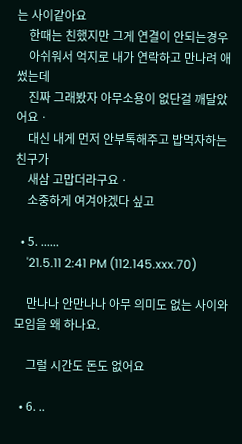는 사이같아요
    한때는 친했지만 그게 연결이 안되는경우
    아쉬워서 억지로 내가 연락하고 만나려 애썼는데
    진짜 그래봤자 아무소용이 없단걸 깨달았어요ㆍ
    대신 내게 먼저 안부톡해주고 밥먹자하는 친구가
    새삼 고맙더라구요ㆍ
    소중하게 여겨야겠다 싶고

  • 5. ......
    '21.5.11 2:41 PM (112.145.xxx.70)

    만나나 안만나나 아무 의미도 없는 사이와 모임을 왜 하나요.

    그럴 시간도 돈도 없어요

  • 6. ..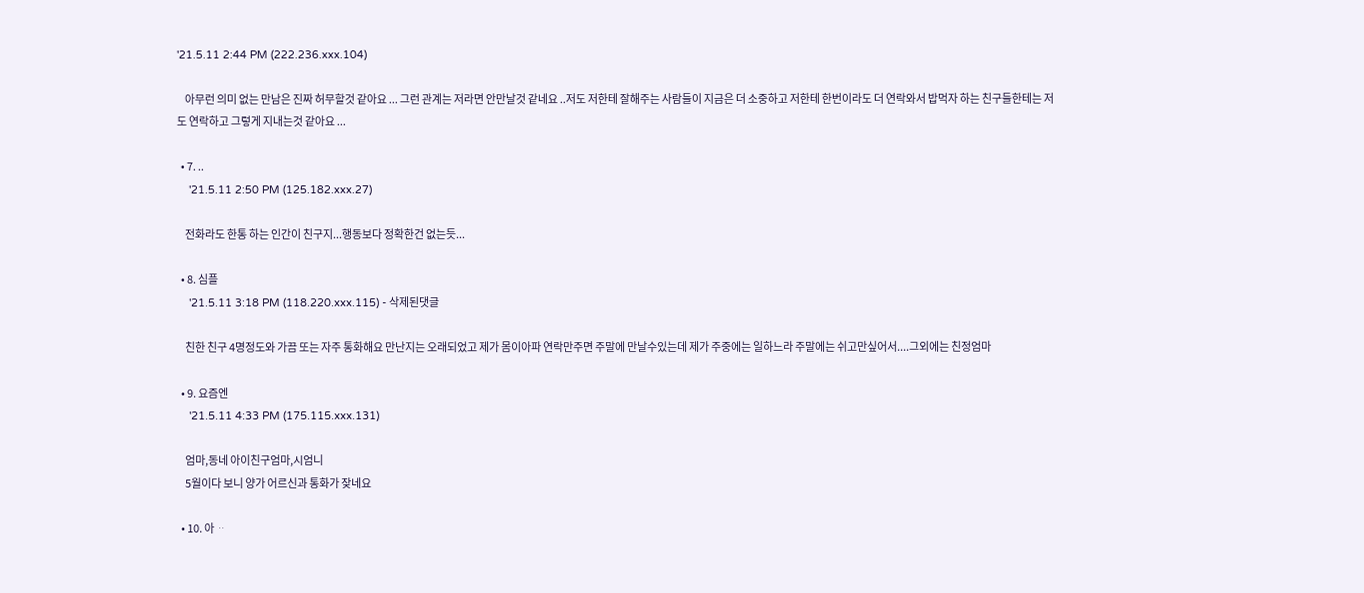'21.5.11 2:44 PM (222.236.xxx.104)

    아무런 의미 없는 만남은 진짜 허무할것 같아요 ... 그런 관계는 저라면 안만날것 같네요 ..저도 저한테 잘해주는 사람들이 지금은 더 소중하고 저한테 한번이라도 더 연락와서 밥먹자 하는 친구들한테는 저도 연락하고 그렇게 지내는것 같아요 ...

  • 7. ..
    '21.5.11 2:50 PM (125.182.xxx.27)

    전화라도 한통 하는 인간이 친구지...행동보다 정확한건 없는듯...

  • 8. 심플
    '21.5.11 3:18 PM (118.220.xxx.115) - 삭제된댓글

    친한 친구 4명정도와 가끔 또는 자주 통화해요 만난지는 오래되었고 제가 몸이아파 연락만주면 주말에 만날수있는데 제가 주중에는 일하느라 주말에는 쉬고만싶어서....그외에는 친정엄마

  • 9. 요즘엔
    '21.5.11 4:33 PM (175.115.xxx.131)

    엄마,동네 아이친구엄마,시엄니
    5월이다 보니 양가 어르신과 통화가 잦네요

  • 10. 아 ᆢ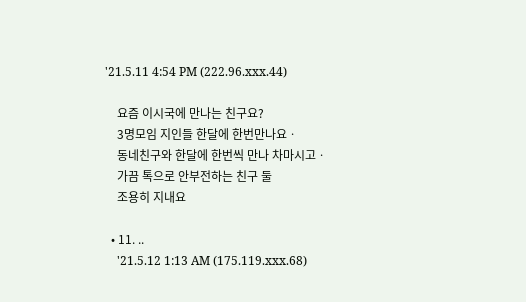'21.5.11 4:54 PM (222.96.xxx.44)

    요즘 이시국에 만나는 친구요?
    3명모임 지인들 한달에 한번만나요ㆍ
    동네친구와 한달에 한번씩 만나 차마시고ㆍ
    가끔 톡으로 안부전하는 친구 둘
    조용히 지내요

  • 11. ..
    '21.5.12 1:13 AM (175.119.xxx.68)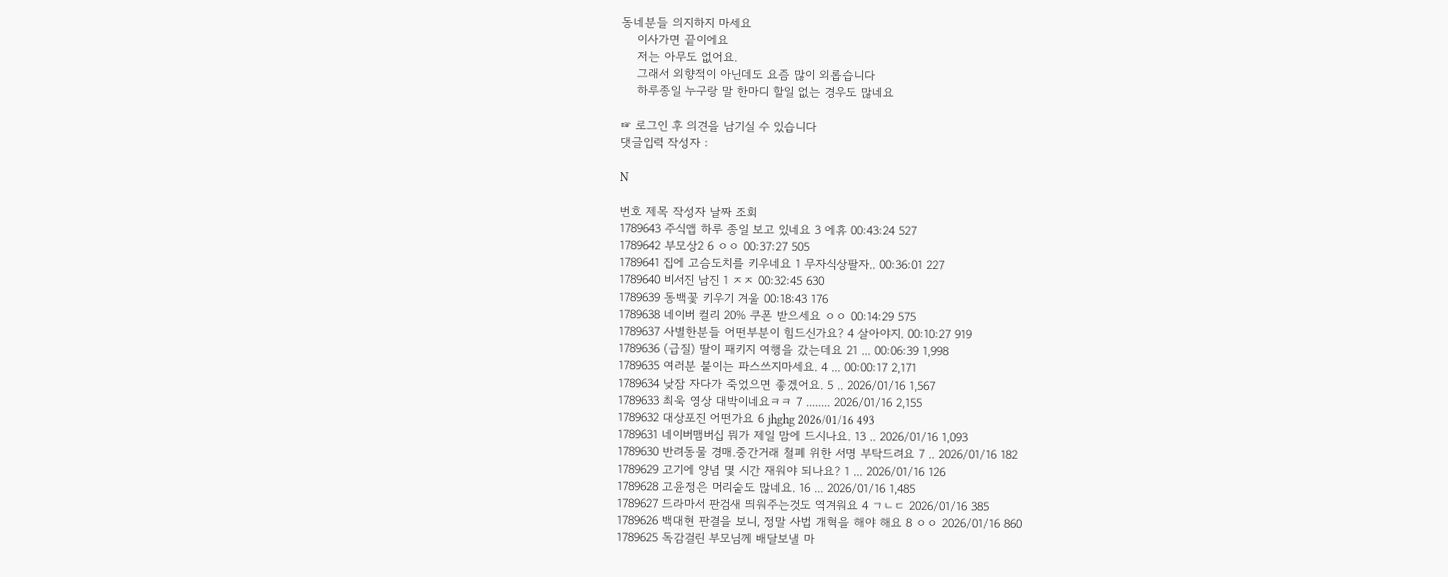동네분들 의지하지 마세요
    이사가면 끝이에요
    저는 아무도 없어요.
    그래서 외향적이 아닌데도 요즘 많이 외롭습니다
    하루종일 누구랑 말 한마디 할일 없는 경우도 많네요

☞ 로그인 후 의견을 남기실 수 있습니다
댓글입력 작성자 :

N

번호 제목 작성자 날짜 조회
1789643 주식앱 하루 종일 보고 있네요 3 에휴 00:43:24 527
1789642 부모상2 6 ㅇㅇ 00:37:27 505
1789641 집에 고슴도치를 키우네요 1 무자식상팔자.. 00:36:01 227
1789640 비서진 남진 1 ㅈㅈ 00:32:45 630
1789639 동백꽃 키우기 겨울 00:18:43 176
1789638 네이버 컬리 20% 쿠폰 받으세요 ㅇㅇ 00:14:29 575
1789637 사별한분들 어떤부분이 힘드신가요? 4 살아야지. 00:10:27 919
1789636 (급질) 딸이 패키지 여행을 갔는데요 21 ... 00:06:39 1,998
1789635 여러분 붙이는 파스쓰지마세요. 4 ... 00:00:17 2,171
1789634 낮잠 자다가 죽었으면 좋겠어요. 5 .. 2026/01/16 1,567
1789633 최욱 영상 대박이네요ㅋㅋ 7 ........ 2026/01/16 2,155
1789632 대상포진 어떤가요 6 jhghg 2026/01/16 493
1789631 네이버맴버십 뭐가 제일 맘에 드시나요. 13 .. 2026/01/16 1,093
1789630 반려동물 경매.중간거래 철폐 위한 서명 부탁드려요 7 .. 2026/01/16 182
1789629 고기에 양념 몇 시간 재워야 되나요? 1 ... 2026/01/16 126
1789628 고윤정은 머리숱도 많네요. 16 ... 2026/01/16 1,485
1789627 드라마서 판검새 띄워주는것도 역겨워요 4 ㄱㄴㄷ 2026/01/16 385
1789626 백대현 판결을 보니, 정말 사법 개혁을 해야 해요 8 ㅇㅇ 2026/01/16 860
1789625 독감걸린 부모님께 배달보낼 마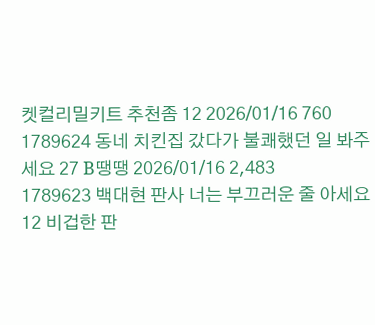켓컬리밀키트 추천좀 12 2026/01/16 760
1789624 동네 치킨집 갔다가 불쾌했던 일 봐주세요 27 B땡땡 2026/01/16 2,483
1789623 백대현 판사 너는 부끄러운 줄 아세요 12 비겁한 판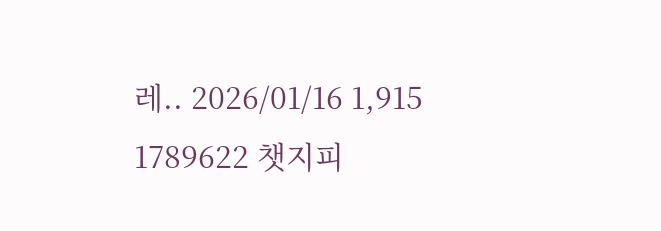레.. 2026/01/16 1,915
1789622 챗지피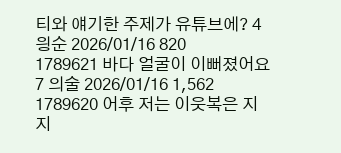티와 얘기한 주제가 유튜브에? 4 읭순 2026/01/16 820
1789621 바다 얼굴이 이뻐졌어요 7 의술 2026/01/16 1,562
1789620 어후 저는 이웃복은 지지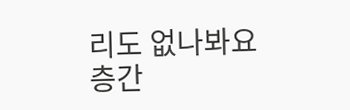리도 없나봐요 층간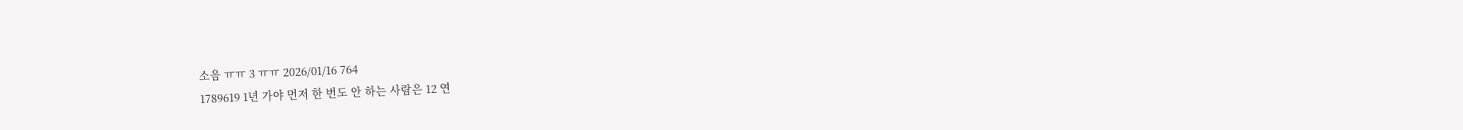소음 ㅠㅠ 3 ㅠㅠ 2026/01/16 764
1789619 1년 가야 먼저 한 번도 안 하는 사람은 12 연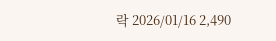락 2026/01/16 2,490